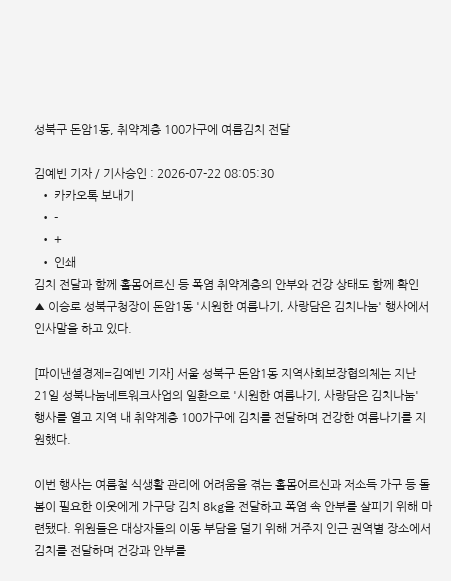성북구 돈암1동, 취약계층 100가구에 여름김치 전달

김예빈 기자 / 기사승인 : 2026-07-22 08:05:30
  • 카카오톡 보내기
  • -
  • +
  • 인쇄
김치 전달과 함께 홀몸어르신 등 폭염 취약계층의 안부와 건강 상태도 함께 확인
▲ 이승로 성북구청장이 돈암1동 '시원한 여름나기, 사랑담은 김치나눔' 행사에서 인사말을 하고 있다.

[파이낸셜경제=김예빈 기자] 서울 성북구 돈암1동 지역사회보장협의체는 지난 21일 성북나눔네트워크사업의 일환으로 '시원한 여름나기, 사랑담은 김치나눔' 행사를 열고 지역 내 취약계층 100가구에 김치를 전달하며 건강한 여름나기를 지원했다.

이번 행사는 여름철 식생활 관리에 어려움을 겪는 홀몸어르신과 저소득 가구 등 돌봄이 필요한 이웃에게 가구당 김치 8kg을 전달하고 폭염 속 안부를 살피기 위해 마련됐다. 위원들은 대상자들의 이동 부담을 덜기 위해 거주지 인근 권역별 장소에서 김치를 전달하며 건강과 안부를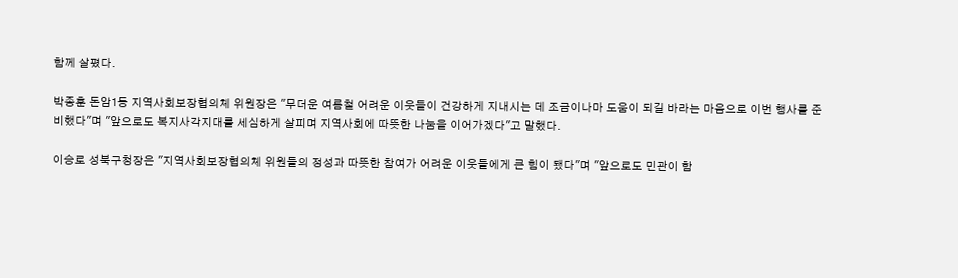함께 살폈다.

박종훈 돈암1동 지역사회보장협의체 위원장은 "무더운 여름철 어려운 이웃들이 건강하게 지내시는 데 조금이나마 도움이 되길 바라는 마음으로 이번 행사를 준비했다"며 "앞으로도 복지사각지대를 세심하게 살피며 지역사회에 따뜻한 나눔을 이어가겠다"고 말했다.

이승로 성북구청장은 "지역사회보장협의체 위원들의 정성과 따뜻한 참여가 어려운 이웃들에게 큰 힘이 됐다"며 "앞으로도 민관이 함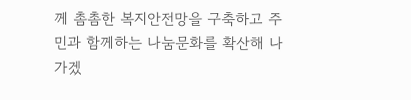께 촘촘한 복지안전망을 구축하고 주민과 함께하는 나눔문화를 확산해 나가겠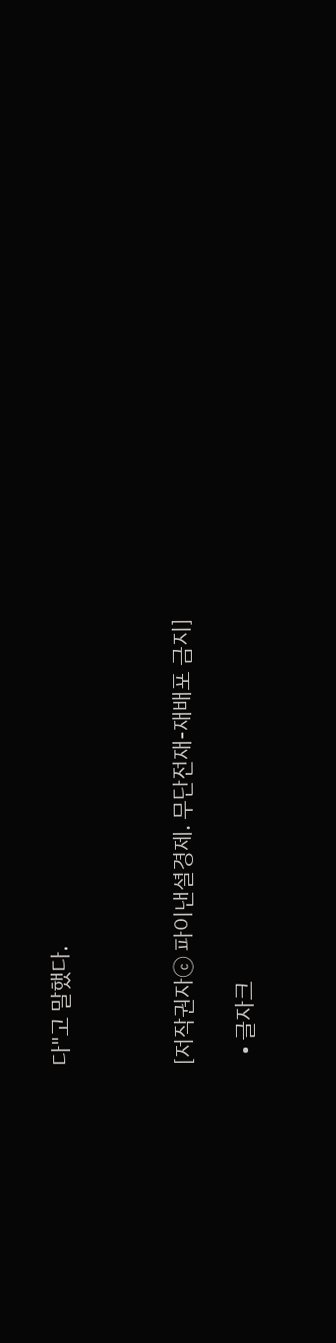다"고 말했다.



[저작권자ⓒ 파이낸셜경제. 무단전재-재배포 금지]

  • 글자크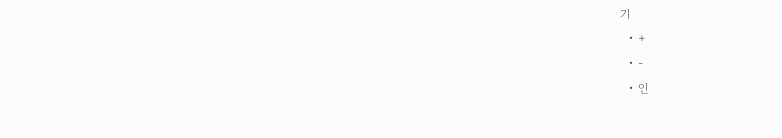기
  • +
  • -
  • 인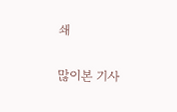쇄

많이본 기사